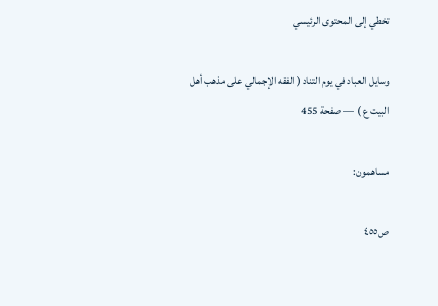تخطي إلى المحتوى الرئيسي

وسايل العباد في يوم التناد ( الفقه الإجمالي على مذهب أهل البيت ع ) — صفحة 455

مساهمون:

ص٤٥٥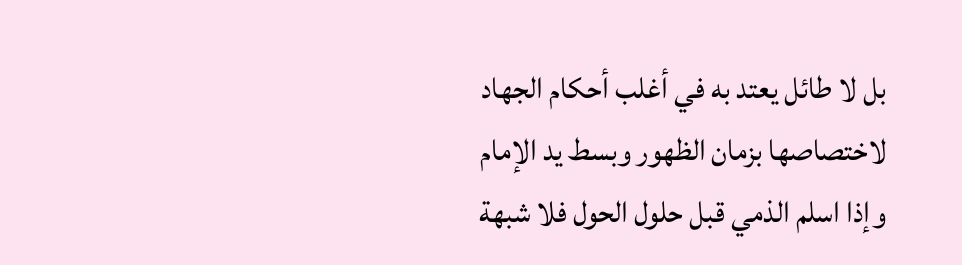بل لا طائل يعتد به في أغلب أحكام الجهاد لاختصاصها بزمان الظهور وبسط يد الإمام وإذا اسلم الذمي قبل حلول الحول فلا شبهة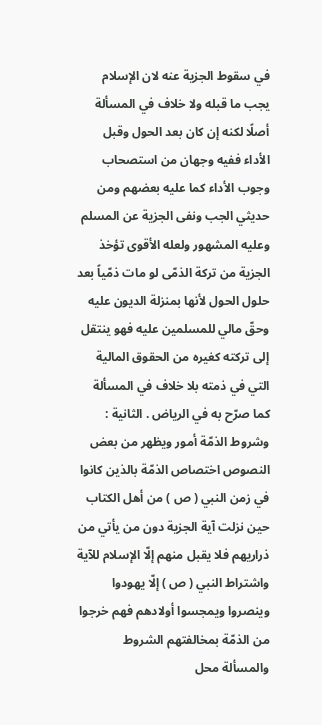في سقوط الجزية عنه لان الإسلام يجب ما قبله ولا خلاف في المسألة أصلًا لكنه إن كان بعد الحول وقبل الأداء ففيه وجهان من استصحاب وجوب الأداء كما عليه بعضهم ومن حديثي الجب ونفى الجزية عن المسلم وعليه المشهور ولعله الأقوى تؤخذ الجزية من تركة الذمّى لو مات ذمّياً بعد حلول الحول لأنها بمنزلة الديون عليه وحقّ مالي للمسلمين عليه فهو ينتقل إلى تركته كغيره من الحقوق المالية التي في ذمته بلا خلاف في المسألة كما صرّح به في الرياض . الثانية : وشروط الذمّة أمور ويظهر من بعض النصوص اختصاص الذمّة بالذين كانوا في زمن النبي ( ص ) من أهل الكتاب حين نزلت آية الجزية دون من يأتي من ذراريهم فلا يقبل منهم إلّا الإسلام للآية واشتراط النبي ( ص ) إلّا يهودوا وينصروا ويمجسوا أولادهم فهم خرجوا من الذمّة بمخالفتهم الشروط والمسألة محل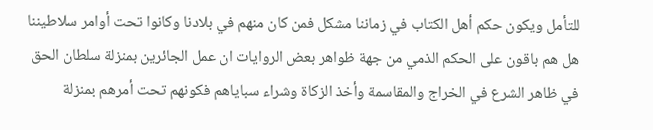للتأمل ويكون حكم أهل الكتاب في زماننا مشكل فمن كان منهم في بلادنا وكانوا تحت أوامر سلاطيننا هل هم باقون على الحكم الذمي من جهة ظواهر بعض الروايات ان عمل الجائرين بمنزلة سلطان الحق في ظاهر الشرع في الخراج والمقاسمة وأخذ الزكاة وشراء سباياهم فكونهم تحت أمرهم بمنزلة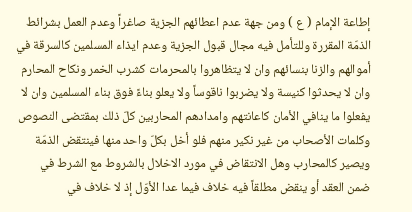إطاعة الإمام ( ع ) ومن جهة عدم اعطائهم الجزية صاغراً وعدم العمل بشرائط الذمّة المقررة وللتأمل فيه مجال قبول الجزية وعدم ايذاء المسلمين كالسرقة في أموالهم والزنا بنسائهم وان لا يتظاهروا بالمحرمات كشرب الخمر ونكاح المحارم وان لا يحدثوا كنيسة ولا يضربوا ناقوساً ولا يعلو بناءً فوق بناء المسلمين وان لا يفعلوا ما ينافي الأمان كاعانتهم وامدادهم المحاربين كلّ ذلك بمقتضى النصوص وكلمات الأصحاب من غير نكير منهم فلو أخل بكلّ واحد منها فينتقض الذمّة ويصير كالمحارب وهل الانتقاض في مورد الاخلال بالشروط مع الشرط في ضمن العقد أو ينقض مطلقاً فيه خلاف فيما عدا الأوّل إذ لا خلاف في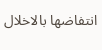انتفاضها بالاخلال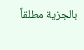بالجزية مطلقاً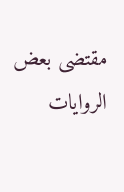مقتضى بعض الروايات